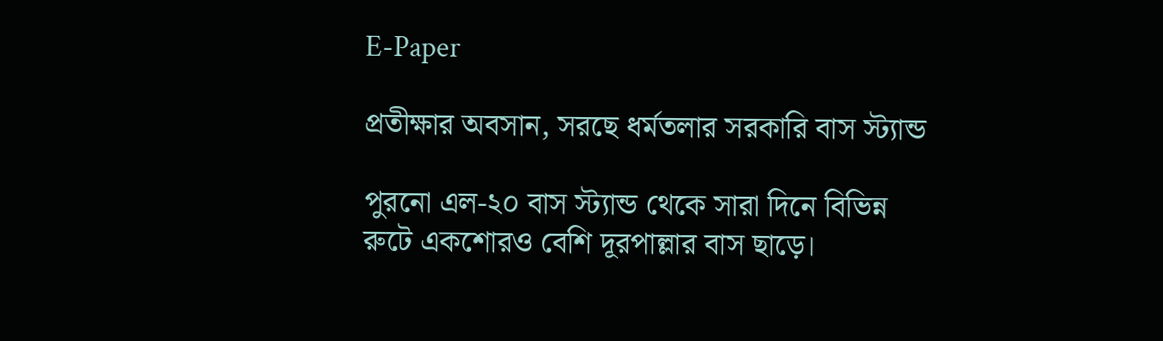E-Paper

প্রতীক্ষার অবসান, সরছে ধর্মতলার সরকারি বাস স্ট্যান্ড

পুরনো এল-২০ বাস স্ট্যান্ড থেকে সারা দিনে বিভিন্ন রুটে একশোরও বেশি দূরপাল্লার বাস ছাড়ে।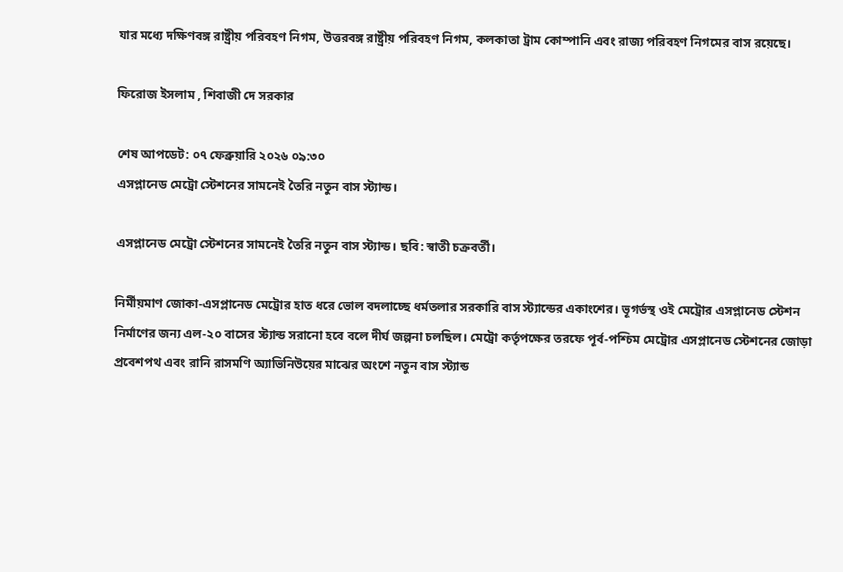যার মধ্যে দক্ষিণবঙ্গ রাষ্ট্রীয় পরিবহণ নিগম, উত্তরবঙ্গ রাষ্ট্রীয় পরিবহণ নিগম, কলকাতা ট্রাম কোম্পানি এবং রাজ্য পরিবহণ নিগমের বাস রয়েছে।

ফিরোজ ইসলাম , শিবাজী দে সরকার

শেষ আপডেট: ০৭ ফেব্রুয়ারি ২০২৬ ০৯:৩০
এসপ্লানেড মেট্রো স্টেশনের সামনেই তৈরি নতুন বাস স্ট্যান্ড।

এসপ্লানেড মেট্রো স্টেশনের সামনেই তৈরি নতুন বাস স্ট্যান্ড। ছবি: স্বাতী চক্রবর্তী।

নির্মীয়মাণ জোকা-এসপ্লানেড মেট্রোর হাত ধরে ভোল বদলাচ্ছে ধর্মতলার সরকারি বাস স্ট্যান্ডের একাংশের। ভূগর্ভস্থ ওই মেট্রোর এসপ্লানেড স্টেশন নির্মাণের জন্য এল-২০ বাসের স্ট্যান্ড সরানো হবে বলে দীর্ঘ জল্পনা চলছিল। মেট্রো কর্তৃপক্ষের তরফে পূর্ব-পশ্চিম মেট্রোর এসপ্লানেড স্টেশনের জোড়া প্রবেশপথ এবং রানি রাসমণি অ্যাভিনিউয়ের মাঝের অংশে নতুন বাস স্ট্যান্ড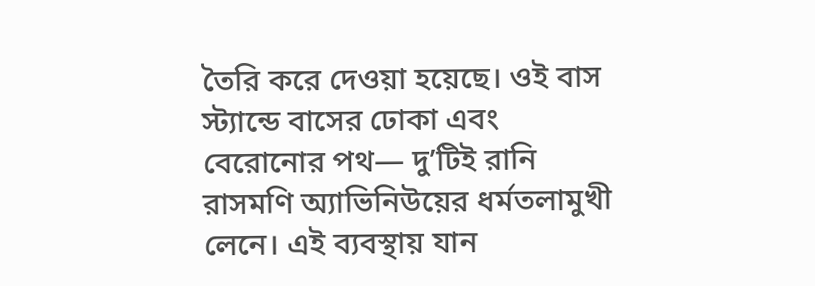তৈরি করে দেওয়া হয়েছে। ওই বাস স্ট্যান্ডে বাসের ঢোকা এবং বেরোনোর পথ— দু’টিই রানি রাসমণি অ্যাভিনিউয়ের ধর্মতলামুখী লেনে। এই ব্যবস্থায় যান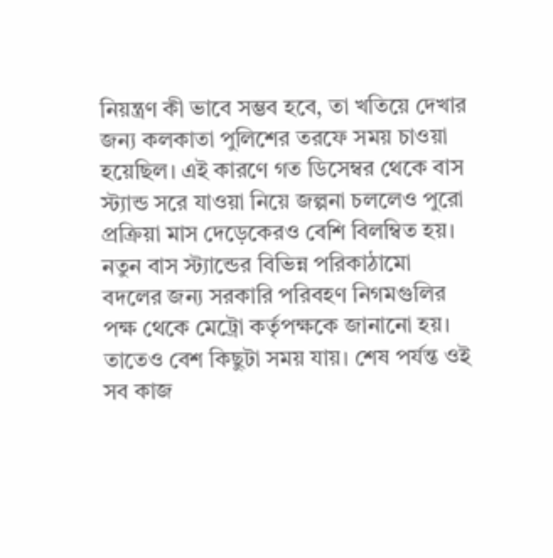নিয়ন্ত্রণ কী ভাবে সম্ভব হবে, তা খতিয়ে দেখার জন্য কলকাতা পুলিশের তরফে সময় চাওয়া হয়েছিল। এই কারণে গত ডিসেম্বর থেকে বাস স্ট্যান্ড সরে যাওয়া নিয়ে জল্পনা চললেও পুরো প্রক্রিয়া মাস দেড়েকেরও বেশি বিলম্বিত হয়। নতুন বাস স্ট্যান্ডের বিভিন্ন পরিকাঠামো বদলের জন্য সরকারি পরিবহণ নিগমগুলির পক্ষ থেকে মেট্রো কর্তৃপক্ষকে জানানো হয়। তাতেও বেশ কিছুটা সময় যায়। শেষ পর্যন্ত ওই সব কাজ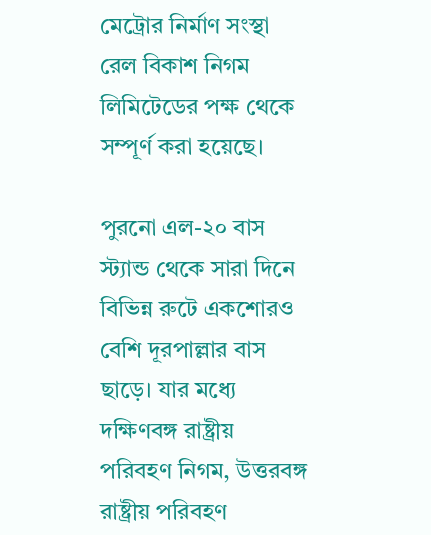মেট্রোর নির্মাণ সংস্থা রেল বিকাশ নিগম লিমিটেডের পক্ষ থেকে সম্পূর্ণ করা হয়েছে।

পুরনো এল-২০ বাস স্ট্যান্ড থেকে সারা দিনে বিভিন্ন রুটে একশোরও বেশি দূরপাল্লার বাস ছাড়ে। যার মধ্যে দক্ষিণবঙ্গ রাষ্ট্রীয় পরিবহণ নিগম, উত্তরবঙ্গ রাষ্ট্রীয় পরিবহণ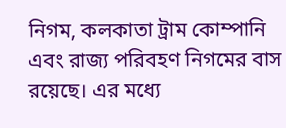নিগম, কলকাতা ট্রাম কোম্পানি এবং রাজ্য পরিবহণ নিগমের বাস রয়েছে। এর মধ্যে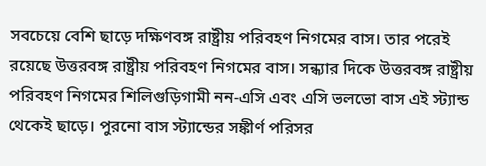সবচেয়ে বেশি ছাড়ে দক্ষিণবঙ্গ রাষ্ট্রীয় পরিবহণ নিগমের বাস। তার পরেই রয়েছে উত্তরবঙ্গ রাষ্ট্রীয় পরিবহণ নিগমের বাস। সন্ধ্যার দিকে উত্তরবঙ্গ রাষ্ট্রীয় পরিবহণ নিগমের শিলিগুড়িগামী নন-এসি এবং এসি ভলভো বাস এই স্ট্যান্ড থেকেই ছাড়ে। পুরনো বাস স্ট্যান্ডের সঙ্কীর্ণ পরিসর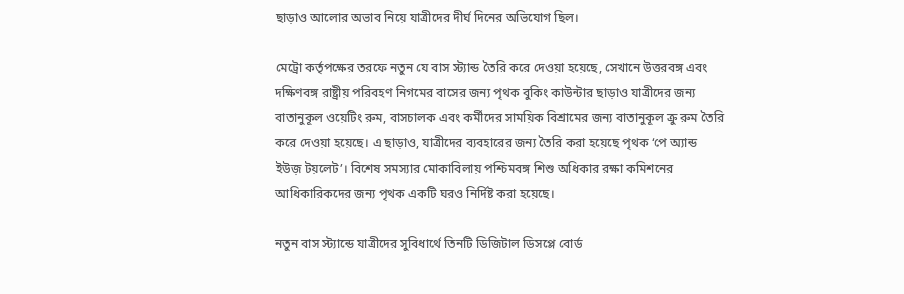ছাড়াও আলোর অভাব নিয়ে যাত্রীদের দীর্ঘ দিনের অভিযোগ ছিল।

মেট্রো কর্তৃপক্ষের তরফে নতুন যে বাস স্ট্যান্ড তৈরি করে দেওয়া হয়েছে, সেখানে উত্তরবঙ্গ এবং দক্ষিণবঙ্গ রাষ্ট্রীয় পরিবহণ নিগমের বাসের জন্য পৃথক বুকিং কাউন্টার ছাড়াও যাত্রীদের জন্য বাতানুকূল ওয়েটিং রুম, বাসচালক এবং কর্মীদের সাময়িক বিশ্রামের জন্য বাতানুকূল ক্রু রুম তৈরি করে দেওয়া হয়েছে। এ ছাড়াও, যাত্রীদের ব্যবহারের জন্য তৈরি করা হয়েছে পৃথক ‘পে অ্যান্ড ইউজ় টয়লেট’। বিশেষ সমস্যার মোকাবিলায় পশ্চিমবঙ্গ শিশু অধিকার রক্ষা কমিশনের আধিকারিকদের জন্য পৃথক একটি ঘরও নির্দিষ্ট করা হয়েছে।

নতুন বাস স্ট্যান্ডে যাত্রীদের সুবিধার্থে তিনটি ডিজিটাল ডিসপ্লে বোর্ড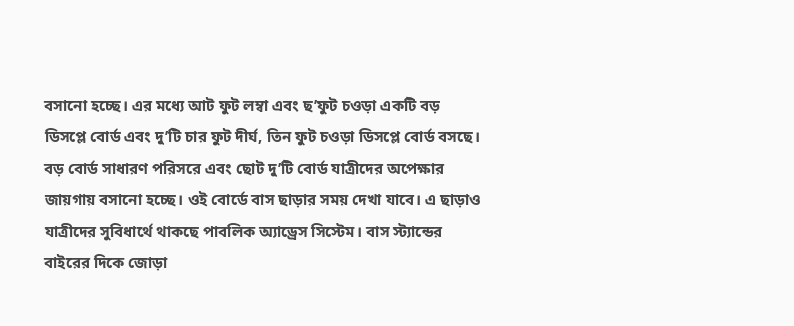বসানো হচ্ছে। এর মধ্যে আট ফুট লম্বা এবং ছ’ফুট চওড়া একটি বড় ডিসপ্লে বোর্ড এবং দু’টি চার ফুট দীর্ঘ, তিন ফুট চওড়া ডিসপ্লে বোর্ড বসছে। বড় বোর্ড সাধারণ পরিসরে এবং ছোট দু’টি বোর্ড যাত্রীদের অপেক্ষার জায়গায় বসানো হচ্ছে। ওই বোর্ডে বাস ছাড়ার সময় দেখা যাবে। এ ছাড়াও যাত্রীদের সুবিধার্থে থাকছে পাবলিক অ্যাড্রেস সিস্টেম। বাস স্ট্যান্ডের বাইরের দিকে জোড়া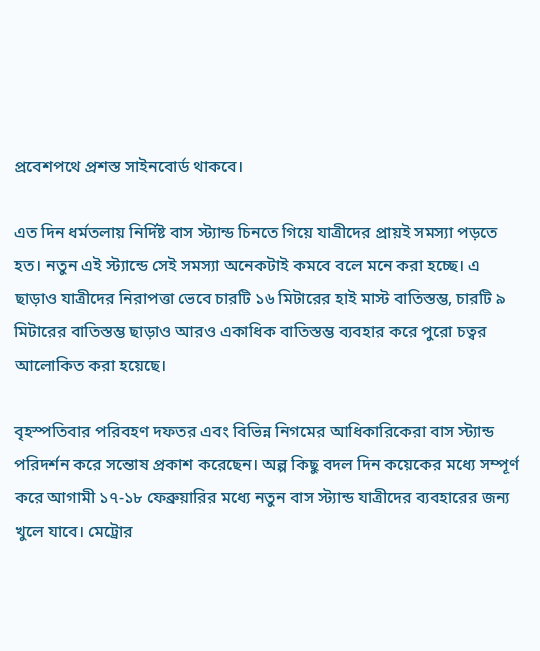প্রবেশপথে প্রশস্ত সাইনবোর্ড থাকবে।

এত দিন ধর্মতলায় নির্দিষ্ট বাস স্ট্যান্ড চিনতে গিয়ে যাত্রীদের প্রায়ই সমস্যা পড়তে হত। নতুন এই স্ট্যান্ডে সেই সমস্যা অনেকটাই কমবে বলে মনে করা হচ্ছে। এ ছাড়াও যাত্রীদের নিরাপত্তা ভেবে চারটি ১৬ মিটারের হাই মাস্ট বাতিস্তম্ভ, চারটি ৯ মিটারের বাতিস্তম্ভ ছাড়াও আরও একাধিক বাতিস্তম্ভ ব্যবহার করে পুরো চত্বর আলোকিত করা হয়েছে।

বৃহস্পতিবার পরিবহণ দফতর এবং বিভিন্ন নিগমের আধিকারিকেরা বাস স্ট্যান্ড পরিদর্শন করে সন্তোষ প্রকাশ করেছেন। অল্প কিছু বদল দিন কয়েকের মধ্যে সম্পূর্ণ করে আগামী ১৭-১৮ ফেব্রুয়ারির মধ্যে নতুন বাস স্ট্যান্ড যাত্রীদের ব্যবহারের জন্য খুলে যাবে। মেট্রোর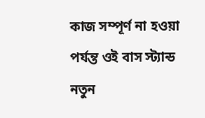কাজ সম্পূর্ণ না হওয়া পর্যন্ত ওই বাস স্ট্যান্ড নতুন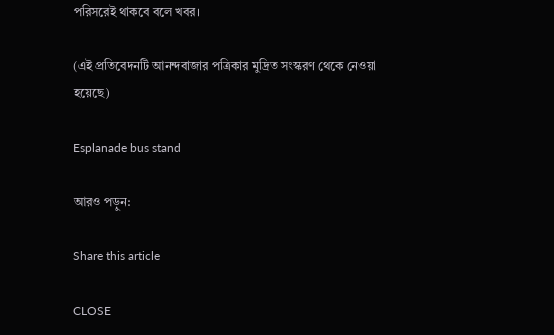পরিসরেই থাকবে বলে খবর।

(এই প্রতিবেদনটি আনন্দবাজার পত্রিকার মুদ্রিত সংস্করণ থেকে নেওয়া হয়েছে)

Esplanade bus stand

আরও পড়ুন:

Share this article

CLOSE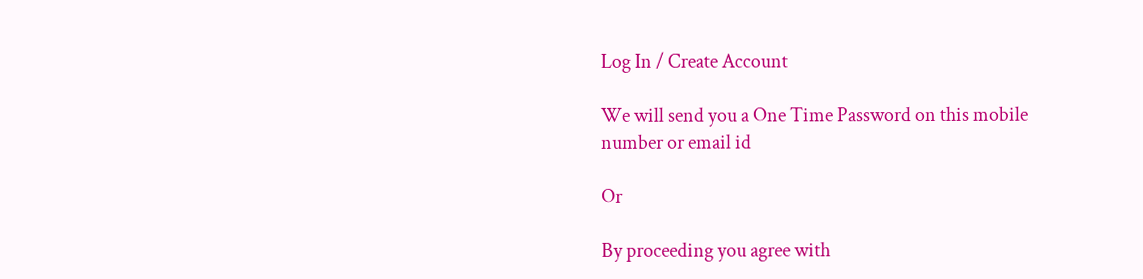Log In / Create Account

We will send you a One Time Password on this mobile number or email id

Or

By proceeding you agree with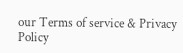our Terms of service & Privacy Policy